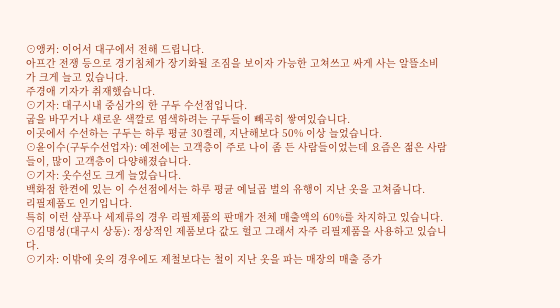⊙앵커: 이어서 대구에서 전해 드립니다.
아프간 전쟁 등으로 경기침체가 장기화될 조짐을 보이자 가능한 고쳐쓰고 싸게 사는 알뜰소비가 크게 늘고 있습니다.
주경애 기자가 취재했습니다.
⊙기자: 대구시내 중심가의 한 구두 수선점입니다.
굽을 바꾸거나 새로운 색깔로 염색하려는 구두들이 빼곡히 쌓여있습니다.
이곳에서 수선하는 구두는 하루 평균 30켤레, 지난해보다 50% 이상 늘었습니다.
⊙윤이수(구두수선업자): 예전에는 고객층이 주로 나이 좀 든 사람들이었는데 요즘은 젊은 사람들이, 많이 고객층이 다양해졌습니다.
⊙기자: 옷수선도 크게 늘었습니다.
백화점 한켠에 있는 이 수선점에서는 하루 평균 예닐곱 벌의 유행이 지난 옷을 고쳐줍니다.
리필제품도 인기입니다.
특히 이런 샴푸나 세제류의 경우 리필제품의 판매가 전체 매출액의 60%를 차지하고 있습니다.
⊙김명성(대구시 상동): 정상적인 제품보다 값도 헐고 그래서 자주 리필제품을 사용하고 있습니다.
⊙기자: 이밖에 옷의 경우에도 제철보다는 철이 지난 옷을 파는 매장의 매출 증가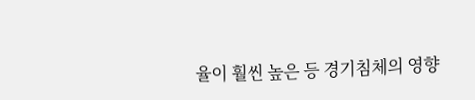율이 훨씬 높은 등 경기침체의 영향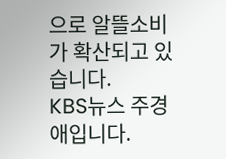으로 알뜰소비가 확산되고 있습니다.
KBS뉴스 주경애입니다.